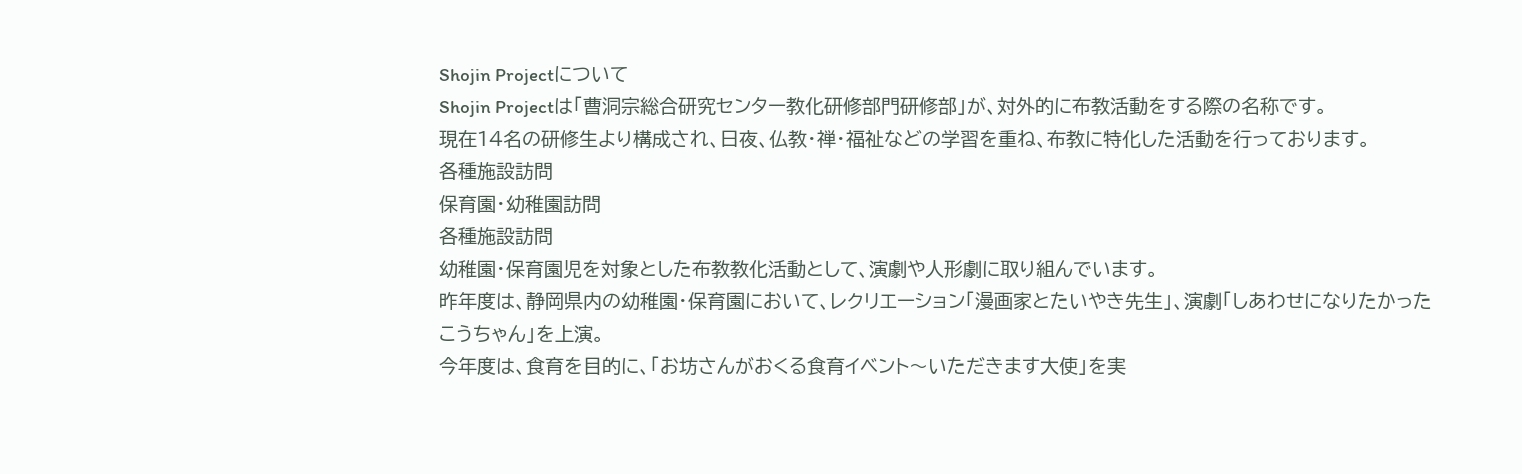Shojin Projectについて
Shojin Projectは「曹洞宗総合研究センター教化研修部門研修部」が、対外的に布教活動をする際の名称です。
現在14名の研修生より構成され、日夜、仏教・禅・福祉などの学習を重ね、布教に特化した活動を行っております。
各種施設訪問
保育園・幼稚園訪問
各種施設訪問
幼稚園・保育園児を対象とした布教教化活動として、演劇や人形劇に取り組んでいます。
昨年度は、静岡県内の幼稚園・保育園において、レクリエーション「漫画家とたいやき先生」、演劇「しあわせになりたかったこうちゃん」を上演。
今年度は、食育を目的に、「お坊さんがおくる食育イベント〜いただきます大使」を実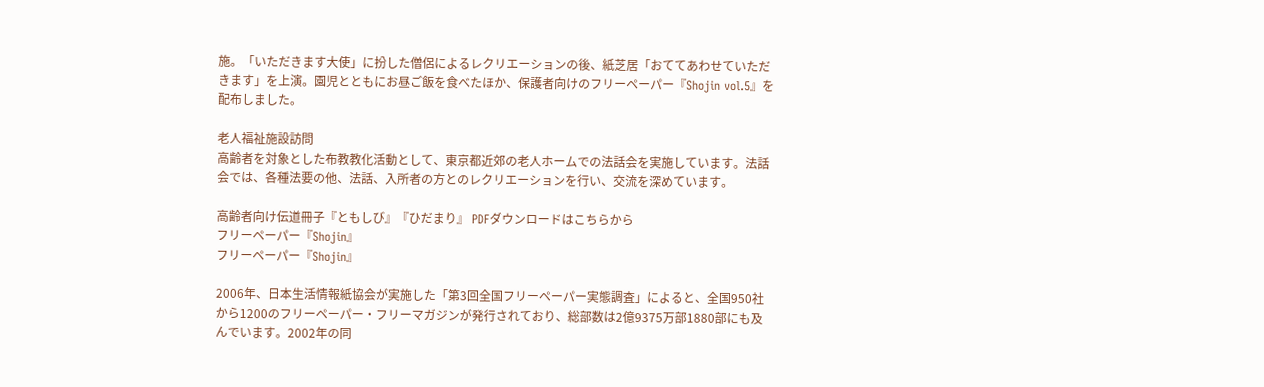施。「いただきます大使」に扮した僧侶によるレクリエーションの後、紙芝居「おててあわせていただきます」を上演。園児とともにお昼ご飯を食べたほか、保護者向けのフリーペーパー『Shojin vol.5』を配布しました。

老人福祉施設訪問
高齢者を対象とした布教教化活動として、東京都近郊の老人ホームでの法話会を実施しています。法話会では、各種法要の他、法話、入所者の方とのレクリエーションを行い、交流を深めています。

高齢者向け伝道冊子『ともしび』『ひだまり』 PDFダウンロードはこちらから
フリーペーパー『Shojin』
フリーペーパー『Shojin』

2006年、日本生活情報紙協会が実施した「第3回全国フリーペーパー実態調査」によると、全国950社から1200のフリーペーパー・フリーマガジンが発行されており、総部数は2億9375万部1880部にも及んでいます。2002年の同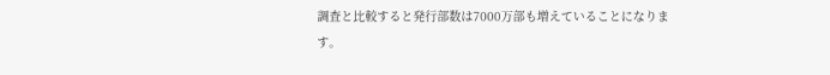調査と比較すると発行部数は7000万部も増えていることになります。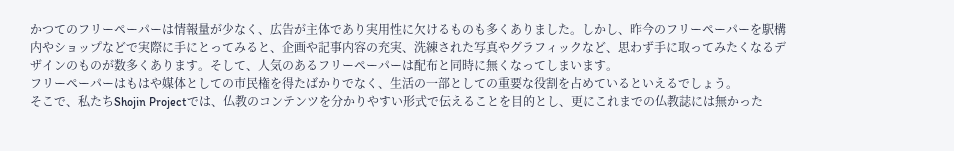かつてのフリーペーパーは情報量が少なく、広告が主体であり実用性に欠けるものも多くありました。しかし、昨今のフリーペーパーを駅構内やショップなどで実際に手にとってみると、企画や記事内容の充実、洗練された写真やグラフィックなど、思わず手に取ってみたくなるデザインのものが数多くあります。そして、人気のあるフリーペーパーは配布と同時に無くなってしまいます。
フリーペーパーはもはや媒体としての市民権を得たばかりでなく、生活の一部としての重要な役割を占めているといえるでしょう。
そこで、私たちShojin Projectでは、仏教のコンテンツを分かりやすい形式で伝えることを目的とし、更にこれまでの仏教誌には無かった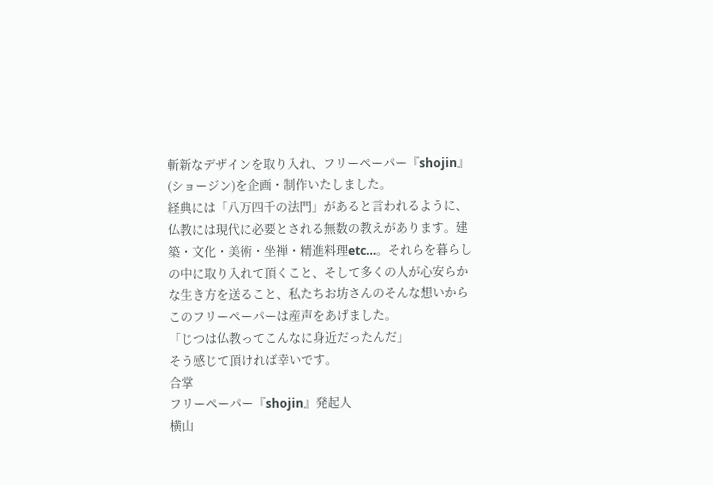斬新なデザインを取り入れ、フリーペーパー『shojin』(ショージン)を企画・制作いたしました。
経典には「八万四千の法門」があると言われるように、仏教には現代に必要とされる無数の教えがあります。建築・文化・美術・坐禅・精進料理etc…。それらを暮らしの中に取り入れて頂くこと、そして多くの人が心安らかな生き方を送ること、私たちお坊さんのそんな想いからこのフリーペーパーは産声をあげました。
「じつは仏教ってこんなに身近だったんだ」
そう感じて頂ければ幸いです。
合掌
フリーペーパー『shojin』発起人
横山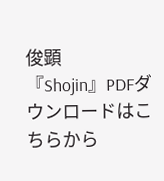俊顕
『Shojin』PDFダウンロードはこちらから